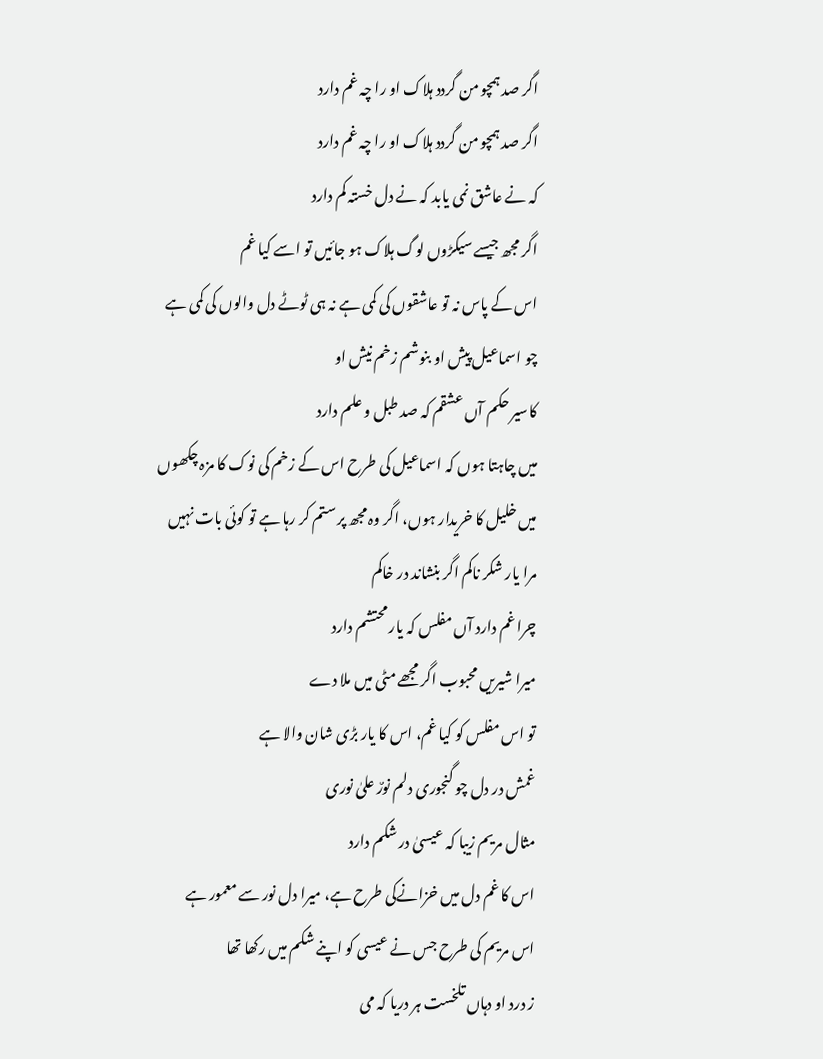اگر صد ہمچو من گردد ہلاک او را چہ غم دارد
اگر صد ہمچو من گردد ہلاک او را چہ غم دارد
کہ نے عاشق نمی یابد کہ نے دل خستہ کم دارد
اگر مجھ جیسے سیکڑوں لوگ ہلاک ہو جائیں تو اسے کیا غم
اس کے پاس نہ تو عاشقوں کی کمی ہے نہ ہی ٹوٹے دل والوں کی کمی ہے
چو اسماعیل پیش او بنوشم زخم نیش او
کاسیر حکم آں عشقم کہ صد طبل و علم دارد
میں چاہتا ہوں کہ اسماعیل کی طرح اس کے زخم کی نوک کا مزہ چکھوں
میں خلیل کا خریدار ہوں، اگر وہ مجھ پر ستم کر رہا ہے تو کوئی بات نہیں
مرا یار شکر ناکم اگر بنشاند در خاکم
چرا غم دارد آں مفلس کہ یار محتشم دارد
میرا شیریں محبوب اگر مجھے مٹی میں ملا دے
تو اس مفلس کو کیا غم، اس کا یار بڑی شان والا ہے
غمش در دل چو گنجوری دلم نورٌ علیٰ نوری
مثال مریم زیبا کہ عیسیٰ در شکم دارد
اس کا غم دل میں خزانےکی طرح ہے، میرا دل نور سے معمور ہے
اس مریم کی طرح جس نے عیسی کو اپنے شکم میں رکھا تھا
ز درد او دہاں تلخست ہر دریا کہ می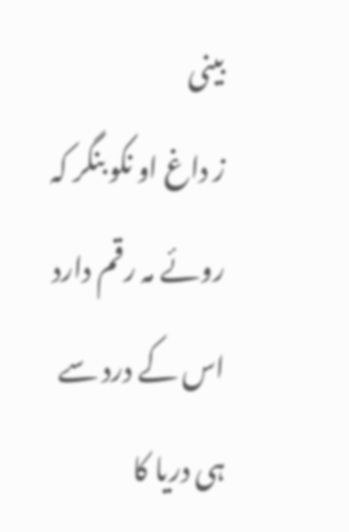بینی
ز داغ او نکو بنگر کہ روئے مہ رقم دارد
اس کے درد سے ہی دریا کا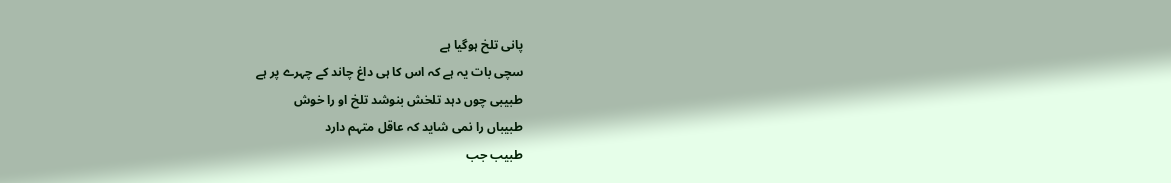پانی تلخ ہوگیا ہے
سچی بات یہ ہے کہ اس کا ہی داغ چاند کے چہرے پر ہے
طبیبی چوں دہد تلخش بنوشد تلخ او را خوش
طبیباں را نمی شاید کہ عاقل متہم دارد
طبیب جب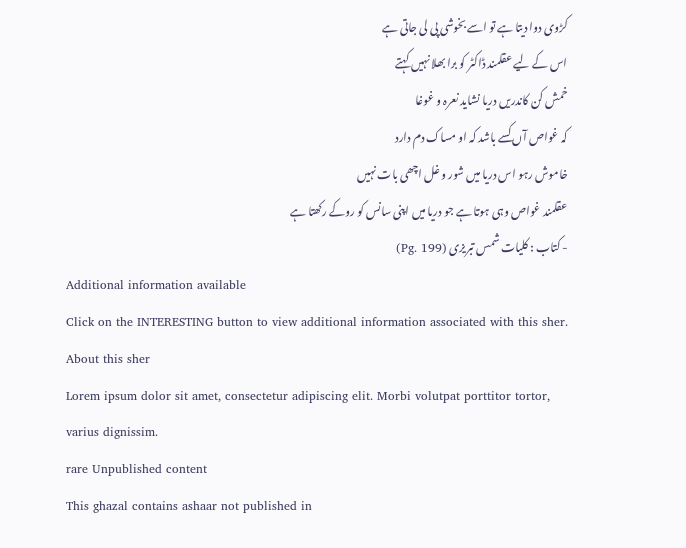کڑوی دوا دیتا ہے تو اسے بخوشی پی لی جاتی ہے
اس کے لیے عقلمند ڈاکٹر کو برا بھلا نہیں کہتے
خمش کن کاندریں دریا نشاید نعرہ و غوغا
کہ غواص آں کسے باشد کہ او مساک دم دارد
خاموش رہو اس دریا میں شور و غل اچھی بات نہیں
عقلمند غواص وہی ہوتا ہے جو دریا میں اپنی سانس کو روکے رکھتا ہے
- کتاب : کلیات شمس تبریزی (Pg. 199)
Additional information available
Click on the INTERESTING button to view additional information associated with this sher.
About this sher
Lorem ipsum dolor sit amet, consectetur adipiscing elit. Morbi volutpat porttitor tortor, varius dignissim.
rare Unpublished content
This ghazal contains ashaar not published in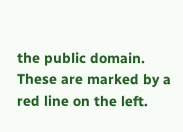the public domain. These are marked by a red line on the left.